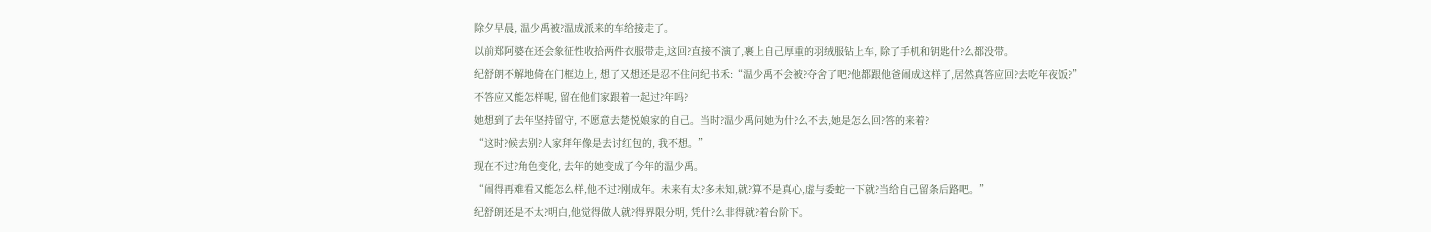除夕早晨, 温少禹被?温成派来的车给接走了。
以前郑阿婆在还会象征性收拾两件衣服带走,这回?直接不演了,裹上自己厚重的羽绒服钻上车, 除了手机和钥匙什?么都没带。
纪舒朗不解地倚在门框边上, 想了又想还是忍不住问纪书禾:“温少禹不会被?夺舍了吧?他都跟他爸闹成这样了,居然真答应回?去吃年夜饭?”
不答应又能怎样呢, 留在他们家跟着一起过?年吗?
她想到了去年坚持留守, 不愿意去楚悦娘家的自己。当时?温少禹问她为什?么不去,她是怎么回?答的来着?
“这时?候去别?人家拜年像是去讨红包的, 我不想。”
现在不过?角色变化, 去年的她变成了今年的温少禹。
“闹得再难看又能怎么样,他不过?刚成年。未来有太?多未知,就?算不是真心,虚与委蛇一下就?当给自己留条后路吧。”
纪舒朗还是不太?明白,他觉得做人就?得界限分明, 凭什?么非得就?着台阶下。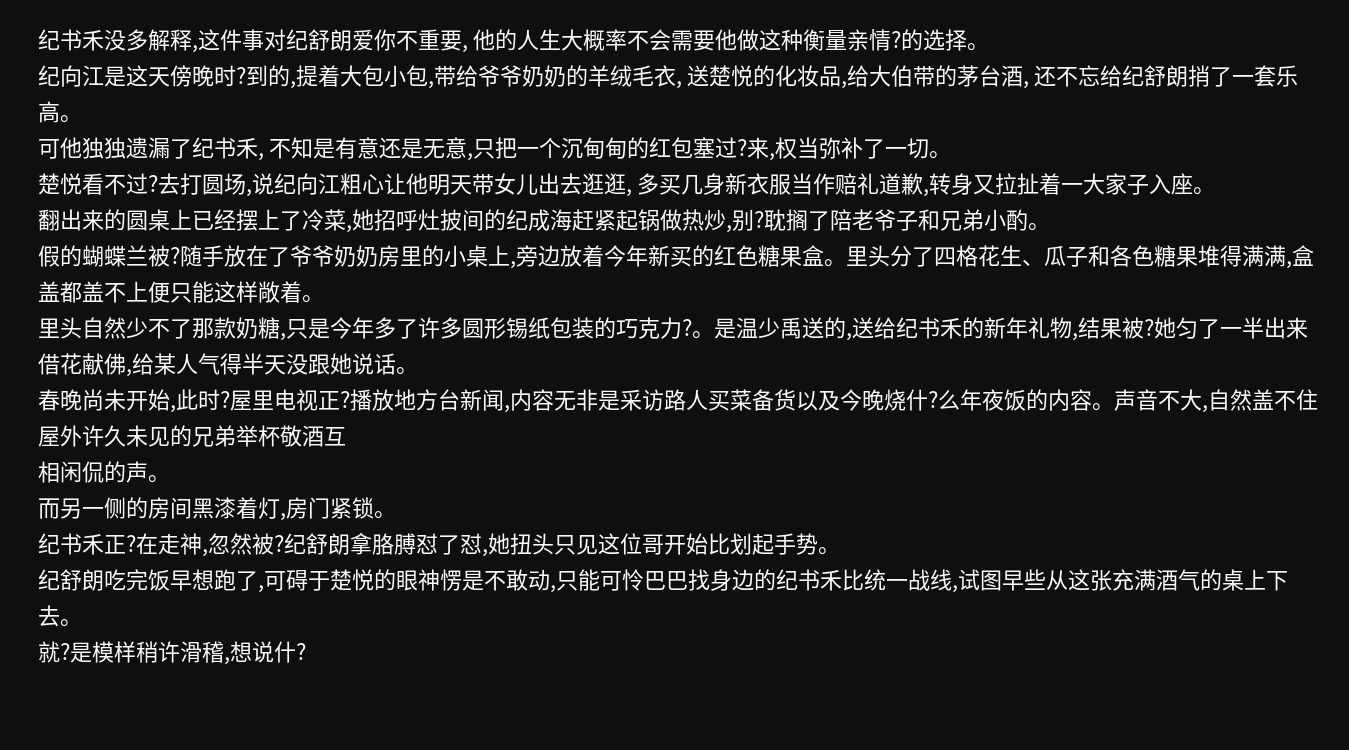纪书禾没多解释,这件事对纪舒朗爱你不重要, 他的人生大概率不会需要他做这种衡量亲情?的选择。
纪向江是这天傍晚时?到的,提着大包小包,带给爷爷奶奶的羊绒毛衣, 送楚悦的化妆品,给大伯带的茅台酒, 还不忘给纪舒朗捎了一套乐高。
可他独独遗漏了纪书禾, 不知是有意还是无意,只把一个沉甸甸的红包塞过?来,权当弥补了一切。
楚悦看不过?去打圆场,说纪向江粗心让他明天带女儿出去逛逛, 多买几身新衣服当作赔礼道歉,转身又拉扯着一大家子入座。
翻出来的圆桌上已经摆上了冷菜,她招呼灶披间的纪成海赶紧起锅做热炒,别?耽搁了陪老爷子和兄弟小酌。
假的蝴蝶兰被?随手放在了爷爷奶奶房里的小桌上,旁边放着今年新买的红色糖果盒。里头分了四格花生、瓜子和各色糖果堆得满满,盒盖都盖不上便只能这样敞着。
里头自然少不了那款奶糖,只是今年多了许多圆形锡纸包装的巧克力?。是温少禹送的,送给纪书禾的新年礼物,结果被?她匀了一半出来借花献佛,给某人气得半天没跟她说话。
春晚尚未开始,此时?屋里电视正?播放地方台新闻,内容无非是采访路人买菜备货以及今晚烧什?么年夜饭的内容。声音不大,自然盖不住屋外许久未见的兄弟举杯敬酒互
相闲侃的声。
而另一侧的房间黑漆着灯,房门紧锁。
纪书禾正?在走神,忽然被?纪舒朗拿胳膊怼了怼,她扭头只见这位哥开始比划起手势。
纪舒朗吃完饭早想跑了,可碍于楚悦的眼神愣是不敢动,只能可怜巴巴找身边的纪书禾比统一战线,试图早些从这张充满酒气的桌上下去。
就?是模样稍许滑稽,想说什?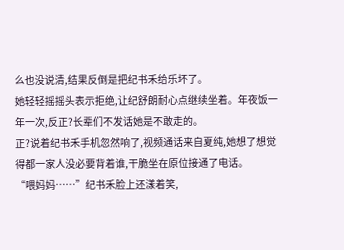么也没说清,结果反倒是把纪书禾给乐坏了。
她轻轻摇摇头表示拒绝,让纪舒朗耐心点继续坐着。年夜饭一年一次,反正?长辈们不发话她是不敢走的。
正?说着纪书禾手机忽然响了,视频通话来自夏纯,她想了想觉得都一家人没必要背着谁,干脆坐在原位接通了电话。
“喂妈妈……”纪书禾脸上还漾着笑,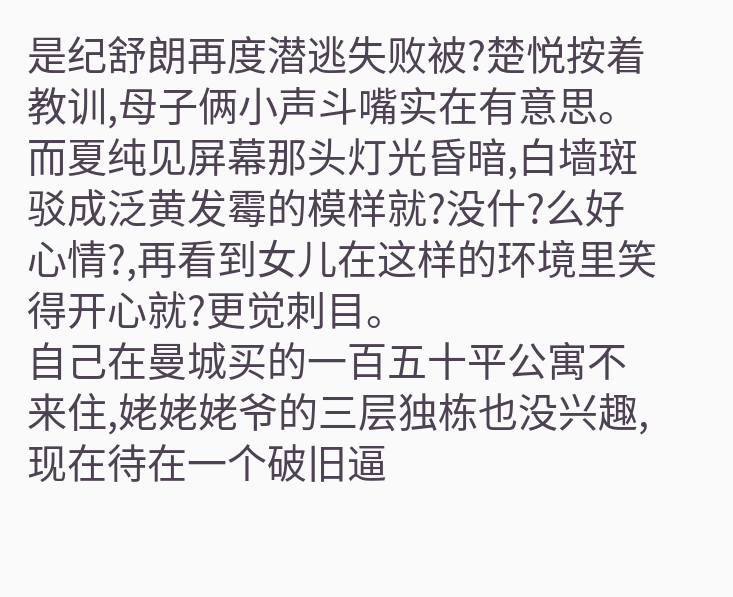是纪舒朗再度潜逃失败被?楚悦按着教训,母子俩小声斗嘴实在有意思。
而夏纯见屏幕那头灯光昏暗,白墙斑驳成泛黄发霉的模样就?没什?么好心情?,再看到女儿在这样的环境里笑得开心就?更觉刺目。
自己在曼城买的一百五十平公寓不来住,姥姥姥爷的三层独栋也没兴趣,现在待在一个破旧逼